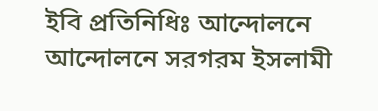ইবি প্রতিনিধিঃ আন্দোলনে আন্দোলনে সরগরম ইসলামী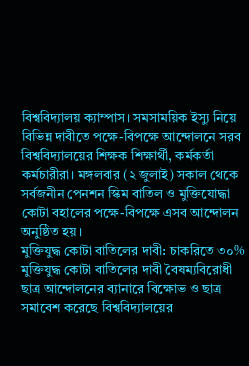বিশ্ববিদ্যালয় ক্যাম্পাস। সমসাময়িক ইস্যু নিয়ে বিভিন্ন দাবীতে পক্ষে-বিপক্ষে আন্দোলনে সরব বিশ্ববিদ্যালয়ের শিক্ষক শিক্ষার্থী, কর্মকর্তা কর্মচারীরা। মঙ্গলবার (২ জুলাই) সকাল থেকে সর্বজনীন পেনশন স্কিম বাতিল ও মুক্তিযোদ্ধা কোটা বহালের পক্ষে-বিপক্ষে এসব আন্দোলন অনুষ্ঠিত হয়।
মুক্তিযুদ্ধ কোটা বাতিলের দাবী: চাকরিতে ৩০% মুক্তিযুদ্ধ কোটা বাতিলের দাবী বৈষম্যবিরোধী ছাত্র আন্দোলনের ব্যানারে বিক্ষোভ ও ছাত্র সমাবেশ করেছে বিশ্ববিদ্যালয়ের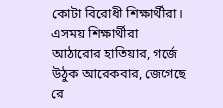কোটা বিরোধী শিক্ষার্থীরা। এসময় শিক্ষার্থীরা আঠারোর হাতিয়ার, গর্জে উঠুক আরেকবার, জেগেছে রে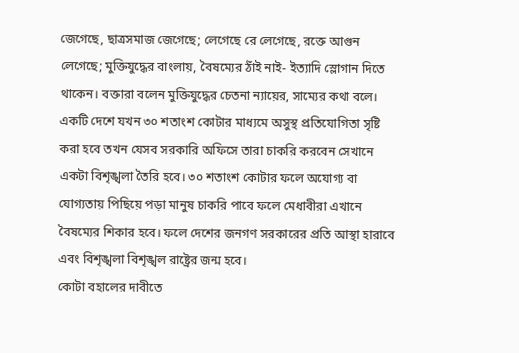জেগেছে, ছাত্রসমাজ জেগেছে; লেগেছে রে লেগেছে, রক্তে আগুন লেগেছে; মুক্তিযুদ্ধের বাংলায়, বৈষম্যের ঠাঁই নাই- ইত্যাদি স্লোগান দিতে থাকেন। বক্তারা বলেন মুক্তিযুদ্ধের চেতনা ন্যায়ের, সাম্যের কথা বলে। একটি দেশে যখন ৩০ শতাংশ কোটার মাধ্যমে অসুস্থ প্রতিযোগিতা সৃষ্টি করা হবে তখন যেসব সরকারি অফিসে তারা চাকরি করবেন সেখানে একটা বিশৃঙ্খলা তৈরি হবে। ৩০ শতাংশ কোটার ফলে অযোগ্য বা যোগ্যতায় পিছিয়ে পড়া মানুষ চাকরি পাবে ফলে মেধাবীরা এখানে বৈষম্যের শিকার হবে। ফলে দেশের জনগণ সরকারের প্রতি আস্থা হারাবে এবং বিশৃঙ্খলা বিশৃঙ্খল রাষ্ট্রের জন্ম হবে।
কোটা বহালের দাবীতে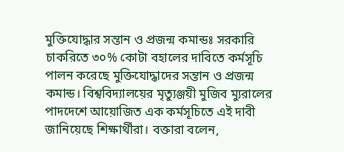মুক্তিযোদ্ধার সন্তান ও প্রজন্ম কমান্ডঃ সরকারি চাকরিতে ৩০% কোটা বহালের দাবিতে কর্মসূচি পালন করেছে মুক্তিযোদ্ধাদের সন্তান ও প্রজন্ম কমান্ড। বিশ্ববিদ্যালয়ের মৃত্যুঞ্জয়ী মুজিব ম্যুরালের পাদদেশে আয়োজিত এক কর্মসূচিতে এই দাবী জানিয়েছে শিক্ষার্থীরা। বক্তারা বলেন,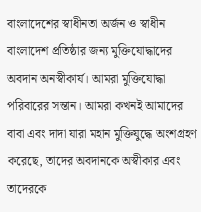বাংলাদেশের স্বাধীনতা অর্জন ও স্বাধীন বাংলাদেশ প্রতিষ্ঠার জন্য মুক্তিযোদ্ধাদের অবদান অনস্বীকার্য। আমরা মুক্তিযোদ্ধা পরিবারের সন্তান। আমরা কখনই আমাদের বাবা এবং দাদা যারা মহান মুক্তিযুদ্ধে অংশগ্রহণ করেছে, তাদের অবদানকে অস্বীকার এবং তাদেরকে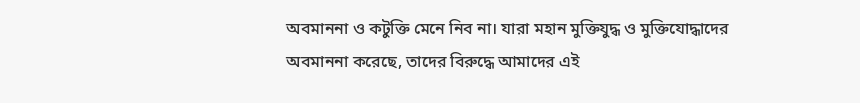অবমাননা ও কটুক্তি মেনে নিব না। যারা মহান মুক্তিযুদ্ধ ও মুক্তিযোদ্ধাদের অবমাননা করেছে, তাদের বিরুদ্ধে আমাদের এই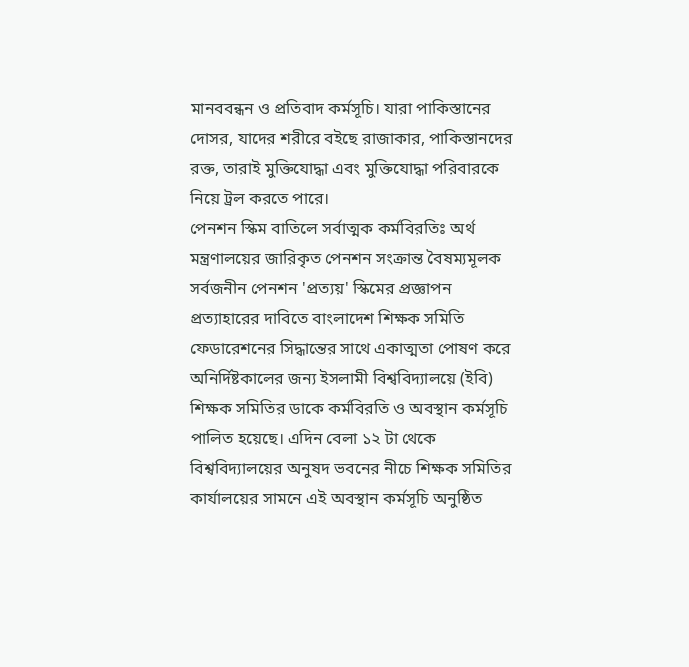মানববন্ধন ও প্রতিবাদ কর্মসূচি। যারা পাকিস্তানের দোসর, যাদের শরীরে বইছে রাজাকার, পাকিস্তানদের রক্ত, তারাই মুক্তিযোদ্ধা এবং মুক্তিযোদ্ধা পরিবারকে নিয়ে ট্রল করতে পারে।
পেনশন স্কিম বাতিলে সর্বাত্মক কর্মবিরতিঃ অর্থ মন্ত্রণালয়ের জারিকৃত পেনশন সংক্রান্ত বৈষম্যমূলক সর্বজনীন পেনশন 'প্রত্যয়' স্কিমের প্রজ্ঞাপন প্রত্যাহারের দাবিতে বাংলাদেশ শিক্ষক সমিতি ফেডারেশনের সিদ্ধান্তের সাথে একাত্মতা পোষণ করে অনির্দিষ্টকালের জন্য ইসলামী বিশ্ববিদ্যালয়ে (ইবি) শিক্ষক সমিতির ডাকে কর্মবিরতি ও অবস্থান কর্মসূচি পালিত হয়েছে। এদিন বেলা ১২ টা থেকে বিশ্ববিদ্যালয়ের অনুষদ ভবনের নীচে শিক্ষক সমিতির কার্যালয়ের সামনে এই অবস্থান কর্মসূচি অনুষ্ঠিত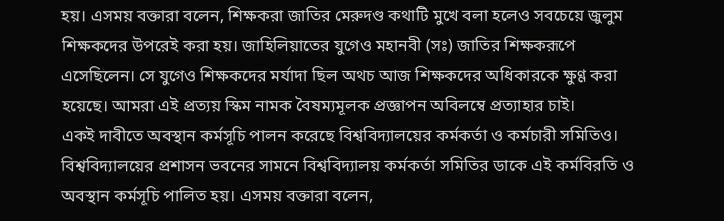হয়। এসময় বক্তারা বলেন, শিক্ষকরা জাতির মেরুদণ্ড কথাটি মুখে বলা হলেও সবচেয়ে জুলুম শিক্ষকদের উপরেই করা হয়। জাহিলিয়াতের যুগেও মহানবী (সঃ) জাতির শিক্ষকরূপে এসেছিলেন। সে যুগেও শিক্ষকদের মর্যাদা ছিল অথচ আজ শিক্ষকদের অধিকারকে ক্ষুণ্ণ করা হয়েছে। আমরা এই প্রত্যয় স্কিম নামক বৈষম্যমূলক প্রজ্ঞাপন অবিলম্বে প্রত্যাহার চাই।
একই দাবীতে অবস্থান কর্মসূচি পালন করেছে বিশ্ববিদ্যালয়ের কর্মকর্তা ও কর্মচারী সমিতিও। বিশ্ববিদ্যালয়ের প্রশাসন ভবনের সামনে বিশ্ববিদ্যালয় কর্মকর্তা সমিতির ডাকে এই কর্মবিরতি ও অবস্থান কর্মসূচি পালিত হয়। এসময় বক্তারা বলেন,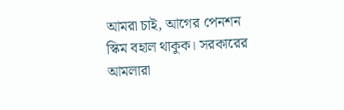আমরা চাই, আগের পেনশন স্কিম বহাল থাকুক। সরকারের আমলারা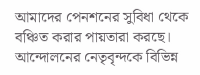আমাদের পেনশনের সুবিধা থেকে বঞ্চিত করার পায়তারা করছে। আন্দোলনের নেতৃবৃন্দকে বিভিন্ন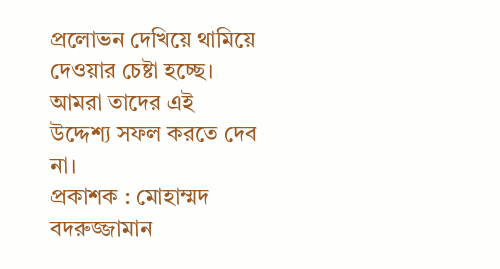প্রলোভন দেখিয়ে থামিয়ে দেওয়ার চেষ্টা হচ্ছে। আমরা তাদের এই উদ্দেশ্য সফল করতে দেব না।
প্রকাশক : মোহাম্মদ বদরুজ্জামান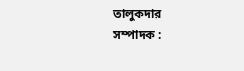তালুকদার
সম্পাদক :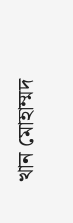খান মোহাম্মদ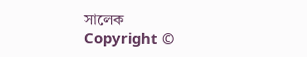সালেক
Copyright ©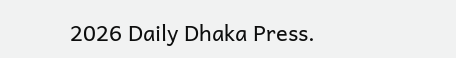2026 Daily Dhaka Press.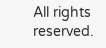All rights reserved.